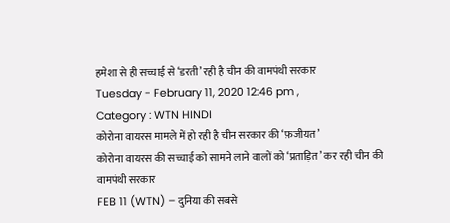हमेशा से ही सच्चाई से ‘डरती’ रही है चीन की वामपंथी सरकार
Tuesday - February 11, 2020 12:46 pm ,
Category : WTN HINDI
कोरोना वायरस मामले में हो रही है चीन सरकार की ‘फ़जीयत’
कोरोना वायरस की सच्चाई को सामने लाने वालों को ‘प्रताड़ित’ कर रही चीन की वामपंथी सरकार
FEB 11 (WTN) – दुनिया की सबसे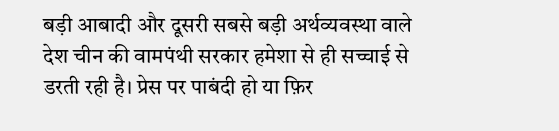बड़ी आबादी और दूसरी सबसे बड़ी अर्थव्यवस्था वाले देश चीन की वामपंथी सरकार हमेशा से ही सच्चाई से डरती रही है। प्रेस पर पाबंदी हो या फ़िर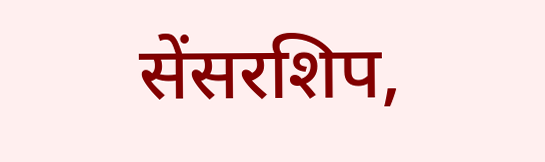सेंसरशिप,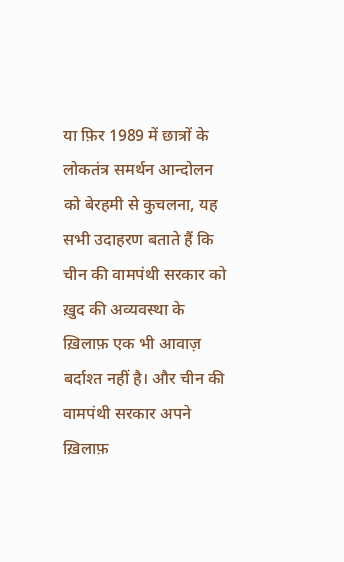या फ़िर 1989 में छात्रों के लोकतंत्र समर्थन आन्दोलन को बेरहमी से कुचलना, यह सभी उदाहरण बताते हैं कि चीन की वामपंथी सरकार को ख़ुद की अव्यवस्था के ख़िलाफ़ एक भी आवाज़ बर्दाश्त नहीं है। और चीन की वामपंथी सरकार अपने ख़िलाफ़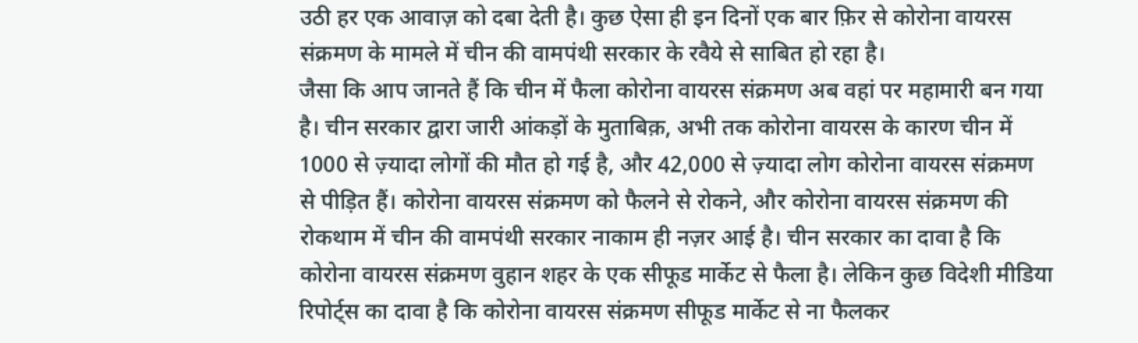उठी हर एक आवाज़ को दबा देती है। कुछ ऐसा ही इन दिनों एक बार फ़िर से कोरोना वायरस संक्रमण के मामले में चीन की वामपंथी सरकार के रवैये से साबित हो रहा है।
जैसा कि आप जानते हैं कि चीन में फैला कोरोना वायरस संक्रमण अब वहां पर महामारी बन गया है। चीन सरकार द्वारा जारी आंकड़ों के मुताबिक़, अभी तक कोरोना वायरस के कारण चीन में 1000 से ज़्यादा लोगों की मौत हो गई है, और 42,000 से ज़्यादा लोग कोरोना वायरस संक्रमण से पीड़ित हैं। कोरोना वायरस संक्रमण को फैलने से रोकने, और कोरोना वायरस संक्रमण की रोकथाम में चीन की वामपंथी सरकार नाकाम ही नज़र आई है। चीन सरकार का दावा है कि कोरोना वायरस संक्रमण वुहान शहर के एक सीफूड मार्केट से फैला है। लेकिन कुछ विदेशी मीडिया रिपोर्ट्स का दावा है कि कोरोना वायरस संक्रमण सीफूड मार्केट से ना फैलकर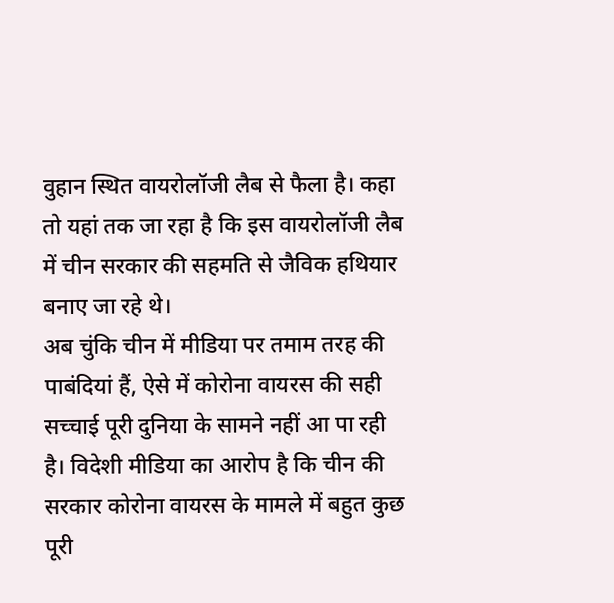वुहान स्थित वायरोलॉजी लैब से फैला है। कहा तो यहां तक जा रहा है कि इस वायरोलॉजी लैब में चीन सरकार की सहमति से जैविक हथियार बनाए जा रहे थे।
अब चुंकि चीन में मीडिया पर तमाम तरह की पाबंदियां हैं, ऐसे में कोरोना वायरस की सही सच्चाई पूरी दुनिया के सामने नहीं आ पा रही है। विदेशी मीडिया का आरोप है कि चीन की सरकार कोरोना वायरस के मामले में बहुत कुछ पूरी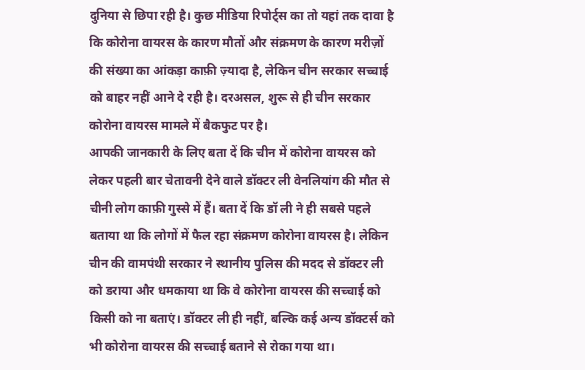दुनिया से छिपा रही है। कुछ मीडिया रिपोर्ट्स का तो यहां तक दावा है कि कोरोना वायरस के कारण मौतों और संक्रमण के कारण मरीज़ों की संख्या का आंकड़ा काफ़ी ज़्यादा है, लेकिन चीन सरकार सच्चाई को बाहर नहीं आने दे रही है। दरअसल, शुरू से ही चीन सरकार कोरोना वायरस मामले में बैकफुट पर है।
आपकी जानकारी के लिए बता दें कि चीन में कोरोना वायरस को लेकर पहली बार चेतावनी देने वाले डॉक्टर ली वेनलियांग की मौत से चीनी लोग काफ़ी गुस्से में हैं। बता दें कि डॉ ली ने ही सबसे पहले बताया था कि लोगों में फैल रहा संक्रमण कोरोना वायरस है। लेकिन चीन की वामपंथी सरकार ने स्थानीय पुलिस की मदद से डॉक्टर ली को डराया और धमकाया था कि वे कोरोना वायरस की सच्चाई को किसी को ना बताएं। डॉक्टर ली ही नहीं, बल्कि कई अन्य डॉक्टर्स को भी कोरोना वायरस की सच्चाई बताने से रोका गया था।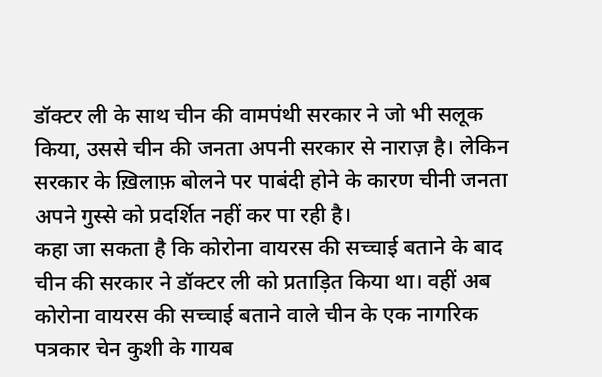डॉक्टर ली के साथ चीन की वामपंथी सरकार ने जो भी सलूक किया, उससे चीन की जनता अपनी सरकार से नाराज़ है। लेकिन सरकार के ख़िलाफ़ बोलने पर पाबंदी होने के कारण चीनी जनता अपने गुस्से को प्रदर्शित नहीं कर पा रही है।
कहा जा सकता है कि कोरोना वायरस की सच्चाई बताने के बाद चीन की सरकार ने डॉक्टर ली को प्रताड़ित किया था। वहीं अब कोरोना वायरस की सच्चाई बताने वाले चीन के एक नागरिक पत्रकार चेन कुशी के गायब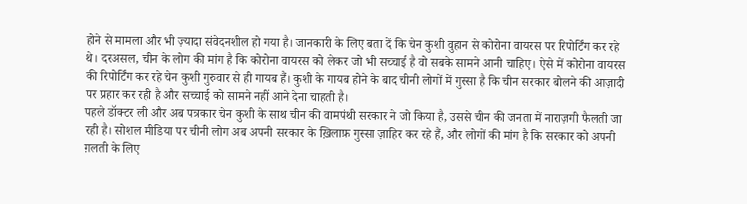होने से मामला और भी ज़्यादा संवेदनशील हो गया है। जानकारी के लिए बता दें कि चेन कुशी वुहान से कोरोना वायरस पर रिपोर्टिंग कर रहे थे। दरअसल, चीन के लोग की मांग है कि कोरोना वायरस को लेकर जो भी सच्चाई है वो सबके सामने आनी चाहिए। ऐसे में कोरोना वायरस की रिपोर्टिंग कर रहे चेन कुशी गुरुवार से ही गायब हैं। कुशी के गायब होने के बाद चीनी लोगों में गुस्सा है कि चीन सरकार बोलने की आज़ादी पर प्रहार कर रही है और सच्चाई को सामने नहीं आने देना चाहती है।
पहले डॉक्टर ली और अब पत्रकार चेन कुशी के साथ चीन की वामपंथी सरकार ने जो किया है, उससे चीन की जनता में नाराज़गी फैलती जा रही है। सोशल मीडिया पर चीनी लोग अब अपनी सरकार के ख़िलाफ़ गुस्सा ज़ाहिर कर रहे हैं, और लोगों की मांग है कि सरकार को अपनी ग़लती के लिए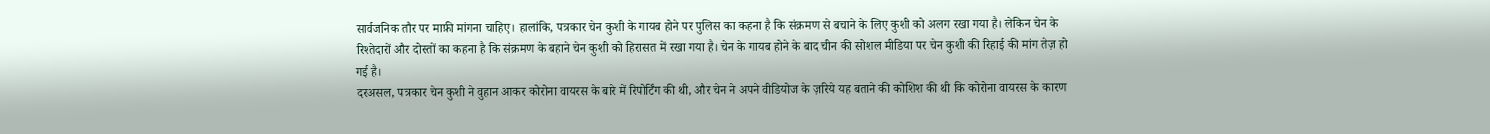सार्वजनिक तौर पर माफ़ी मांगना चाहिए। हालांकि, पत्रकार चेन कुशी के गायब होने पर पुलिस का कहना है कि संक्रमण से बचाने के लिए कुशी को अलग रखा गया है। लेकिन चेन के रिश्तेदारों और दोस्तों का कहना है कि संक्रमण के बहाने चेन कुशी को हिरासत में रखा गया है। चेन के गायब होने के बाद चीन की सोशल मीडिया पर चेन कुशी की रिहाई की मांग तेज़ हो गई है।
दरअसल, पत्रकार चेन कुशी ने वुहान आकर कोरोना वायरस के बारे में रिपोर्टिंग की थी, और चेन ने अपने वीडियोज के ज़रिये यह बताने की कोशिश की थी कि कोरोना वायरस के कारण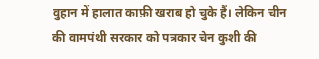वुहान में हालात काफ़ी खराब हो चुके हैं। लेकिन चीन की वामपंथी सरकार को पत्रकार चेन कुशी की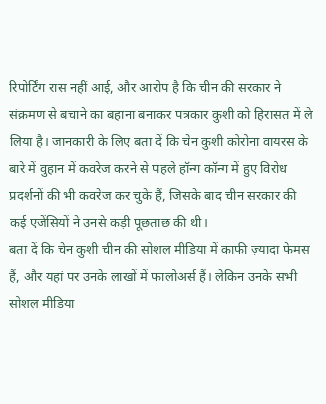रिपोर्टिंग रास नहीं आई, और आरोप है कि चीन की सरकार ने संक्रमण से बचाने का बहाना बनाकर पत्रकार कुशी को हिरासत में ले लिया है। जानकारी के लिए बता दें कि चेन कुशी कोरोना वायरस के बारे में वुहान में कवरेज करने से पहले हॉन्ग कॉन्ग में हुए विरोध प्रदर्शनों की भी कवरेज कर चुके हैं, जिसके बाद चीन सरकार की कई एजेंसियों ने उनसे कड़ी पूछताछ की थी।
बता दें कि चेन कुशी चीन की सोशल मीडिया में काफी ज़्यादा फेमस हैं, और यहां पर उनके लाखों में फालोअर्स हैं। लेकिन उनके सभी सोशल मीडिया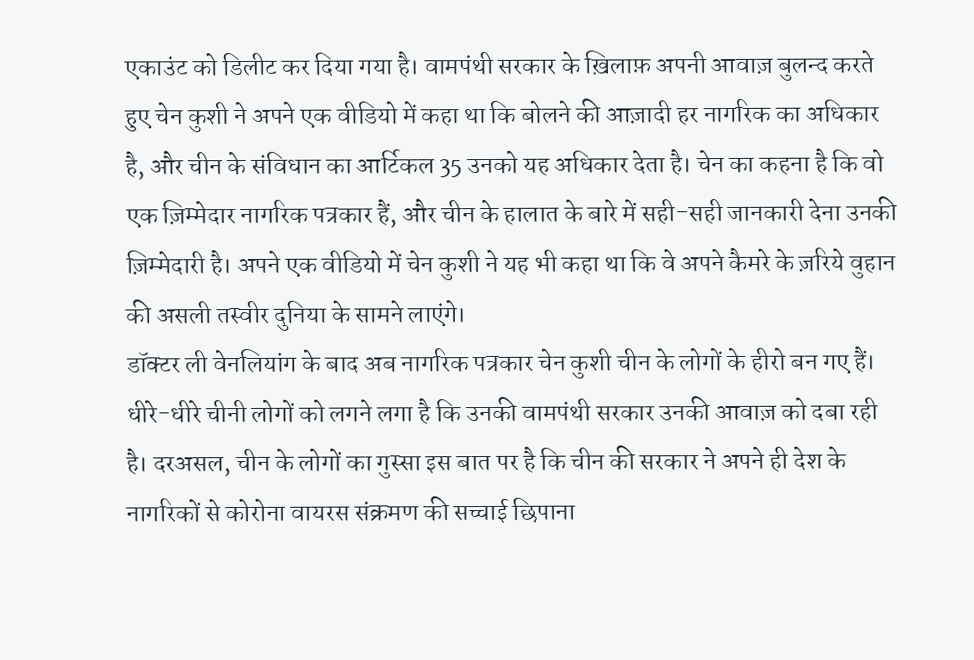एकाउंट को डिलीट कर दिया गया है। वामपंथी सरकार के ख़िलाफ़ अपनी आवाज़ बुलन्द करते हुए चेन कुशी ने अपने एक वीडियो में कहा था कि बोलने की आज़ादी हर नागरिक का अधिकार है, और चीन के संविधान का आर्टिकल 35 उनको यह अधिकार देता है। चेन का कहना है कि वो एक ज़िम्मेदार नागरिक पत्रकार हैं, और चीन के हालात के बारे में सही-सही जानकारी देना उनकी ज़िम्मेदारी है। अपने एक वीडियो में चेन कुशी ने यह भी कहा था कि वे अपने कैमरे के ज़रिये वुहान की असली तस्वीर दुनिया के सामने लाएंगे।
डॉक्टर ली वेनलियांग के बाद अब नागरिक पत्रकार चेन कुशी चीन के लोगों के हीरो बन गए हैं। धीरे-धीरे चीनी लोगों को लगने लगा है कि उनकी वामपंथी सरकार उनकी आवाज़ को दबा रही है। दरअसल, चीन के लोगों का गुस्सा इस बात पर है कि चीन की सरकार ने अपने ही देश के नागरिकों से कोरोना वायरस संक्रमण की सच्चाई छिपाना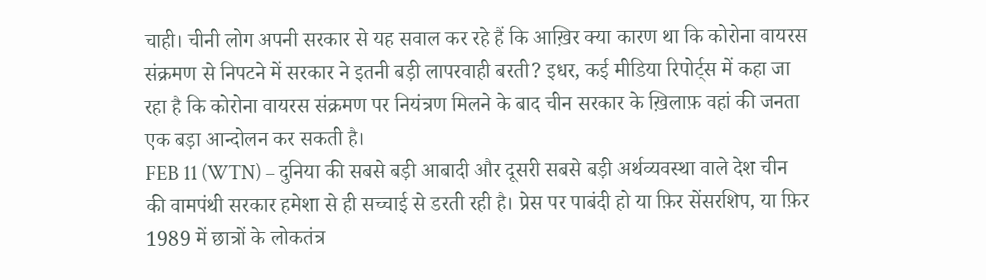चाही। चीनी लोग अपनी सरकार से यह सवाल कर रहे हैं कि आख़िर क्या कारण था कि कोरोना वायरस संक्रमण से निपटने में सरकार ने इतनी बड़ी लापरवाही बरती? इधर, कई मीडिया रिपोर्ट्स में कहा जा रहा है कि कोरोना वायरस संक्रमण पर नियंत्रण मिलने के बाद चीन सरकार के ख़िलाफ़ वहां की जनता एक बड़ा आन्दोलन कर सकती है।
FEB 11 (WTN) – दुनिया की सबसे बड़ी आबादी और दूसरी सबसे बड़ी अर्थव्यवस्था वाले देश चीन की वामपंथी सरकार हमेशा से ही सच्चाई से डरती रही है। प्रेस पर पाबंदी हो या फ़िर सेंसरशिप, या फ़िर 1989 में छात्रों के लोकतंत्र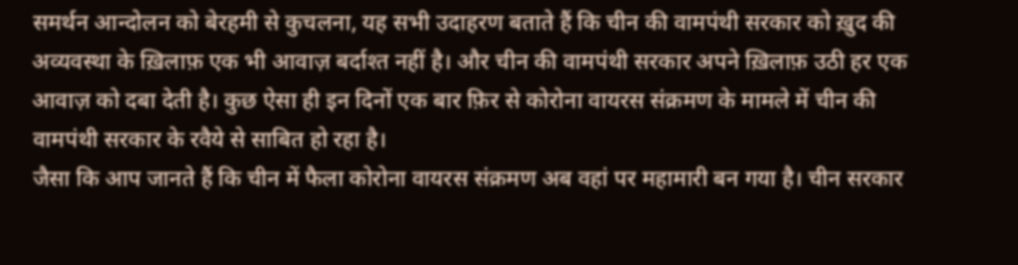समर्थन आन्दोलन को बेरहमी से कुचलना, यह सभी उदाहरण बताते हैं कि चीन की वामपंथी सरकार को ख़ुद की अव्यवस्था के ख़िलाफ़ एक भी आवाज़ बर्दाश्त नहीं है। और चीन की वामपंथी सरकार अपने ख़िलाफ़ उठी हर एक आवाज़ को दबा देती है। कुछ ऐसा ही इन दिनों एक बार फ़िर से कोरोना वायरस संक्रमण के मामले में चीन की वामपंथी सरकार के रवैये से साबित हो रहा है।
जैसा कि आप जानते हैं कि चीन में फैला कोरोना वायरस संक्रमण अब वहां पर महामारी बन गया है। चीन सरकार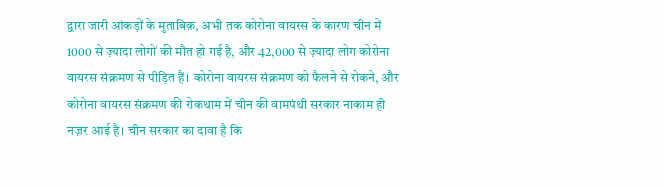द्वारा जारी आंकड़ों के मुताबिक़, अभी तक कोरोना वायरस के कारण चीन में 1000 से ज़्यादा लोगों की मौत हो गई है, और 42,000 से ज़्यादा लोग कोरोना वायरस संक्रमण से पीड़ित हैं। कोरोना वायरस संक्रमण को फैलने से रोकने, और कोरोना वायरस संक्रमण की रोकथाम में चीन की वामपंथी सरकार नाकाम ही नज़र आई है। चीन सरकार का दावा है कि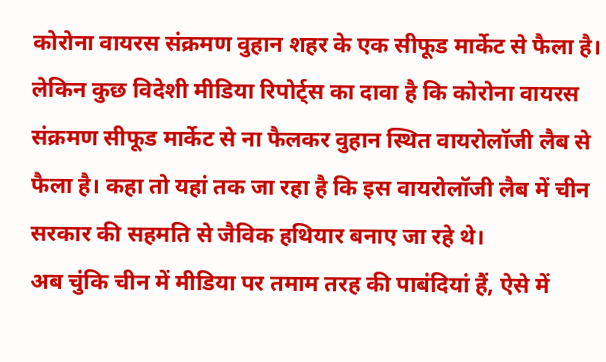कोरोना वायरस संक्रमण वुहान शहर के एक सीफूड मार्केट से फैला है। लेकिन कुछ विदेशी मीडिया रिपोर्ट्स का दावा है कि कोरोना वायरस संक्रमण सीफूड मार्केट से ना फैलकर वुहान स्थित वायरोलॉजी लैब से फैला है। कहा तो यहां तक जा रहा है कि इस वायरोलॉजी लैब में चीन सरकार की सहमति से जैविक हथियार बनाए जा रहे थे।
अब चुंकि चीन में मीडिया पर तमाम तरह की पाबंदियां हैं, ऐसे में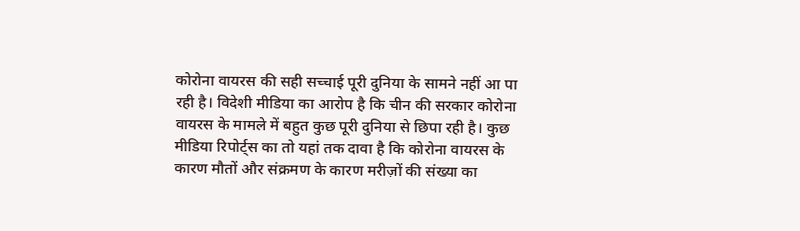कोरोना वायरस की सही सच्चाई पूरी दुनिया के सामने नहीं आ पा रही है। विदेशी मीडिया का आरोप है कि चीन की सरकार कोरोना वायरस के मामले में बहुत कुछ पूरी दुनिया से छिपा रही है। कुछ मीडिया रिपोर्ट्स का तो यहां तक दावा है कि कोरोना वायरस के कारण मौतों और संक्रमण के कारण मरीज़ों की संख्या का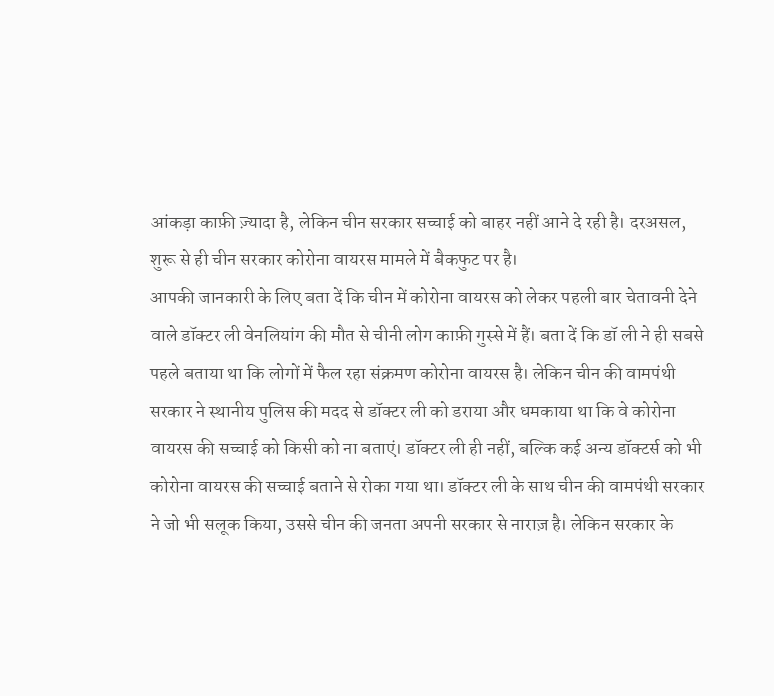आंकड़ा काफ़ी ज़्यादा है, लेकिन चीन सरकार सच्चाई को बाहर नहीं आने दे रही है। दरअसल, शुरू से ही चीन सरकार कोरोना वायरस मामले में बैकफुट पर है।
आपकी जानकारी के लिए बता दें कि चीन में कोरोना वायरस को लेकर पहली बार चेतावनी देने वाले डॉक्टर ली वेनलियांग की मौत से चीनी लोग काफ़ी गुस्से में हैं। बता दें कि डॉ ली ने ही सबसे पहले बताया था कि लोगों में फैल रहा संक्रमण कोरोना वायरस है। लेकिन चीन की वामपंथी सरकार ने स्थानीय पुलिस की मदद से डॉक्टर ली को डराया और धमकाया था कि वे कोरोना वायरस की सच्चाई को किसी को ना बताएं। डॉक्टर ली ही नहीं, बल्कि कई अन्य डॉक्टर्स को भी कोरोना वायरस की सच्चाई बताने से रोका गया था। डॉक्टर ली के साथ चीन की वामपंथी सरकार ने जो भी सलूक किया, उससे चीन की जनता अपनी सरकार से नाराज़ है। लेकिन सरकार के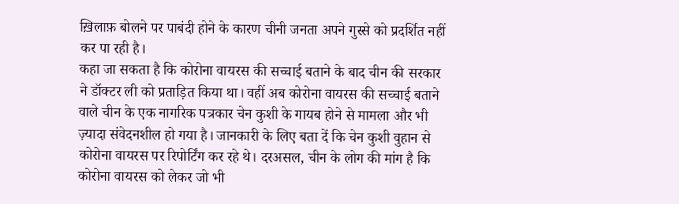ख़िलाफ़ बोलने पर पाबंदी होने के कारण चीनी जनता अपने गुस्से को प्रदर्शित नहीं कर पा रही है।
कहा जा सकता है कि कोरोना वायरस की सच्चाई बताने के बाद चीन की सरकार ने डॉक्टर ली को प्रताड़ित किया था। वहीं अब कोरोना वायरस की सच्चाई बताने वाले चीन के एक नागरिक पत्रकार चेन कुशी के गायब होने से मामला और भी ज़्यादा संवेदनशील हो गया है। जानकारी के लिए बता दें कि चेन कुशी वुहान से कोरोना वायरस पर रिपोर्टिंग कर रहे थे। दरअसल, चीन के लोग की मांग है कि कोरोना वायरस को लेकर जो भी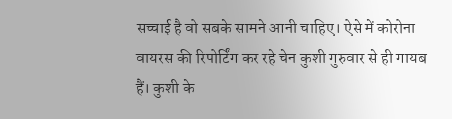सच्चाई है वो सबके सामने आनी चाहिए। ऐसे में कोरोना वायरस की रिपोर्टिंग कर रहे चेन कुशी गुरुवार से ही गायब हैं। कुशी के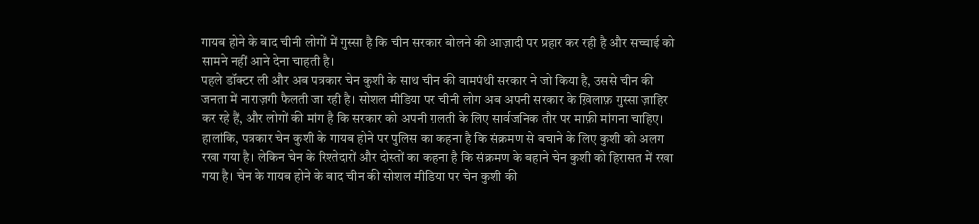गायब होने के बाद चीनी लोगों में गुस्सा है कि चीन सरकार बोलने की आज़ादी पर प्रहार कर रही है और सच्चाई को सामने नहीं आने देना चाहती है।
पहले डॉक्टर ली और अब पत्रकार चेन कुशी के साथ चीन की वामपंथी सरकार ने जो किया है, उससे चीन की जनता में नाराज़गी फैलती जा रही है। सोशल मीडिया पर चीनी लोग अब अपनी सरकार के ख़िलाफ़ गुस्सा ज़ाहिर कर रहे हैं, और लोगों की मांग है कि सरकार को अपनी ग़लती के लिए सार्वजनिक तौर पर माफ़ी मांगना चाहिए। हालांकि, पत्रकार चेन कुशी के गायब होने पर पुलिस का कहना है कि संक्रमण से बचाने के लिए कुशी को अलग रखा गया है। लेकिन चेन के रिश्तेदारों और दोस्तों का कहना है कि संक्रमण के बहाने चेन कुशी को हिरासत में रखा गया है। चेन के गायब होने के बाद चीन की सोशल मीडिया पर चेन कुशी की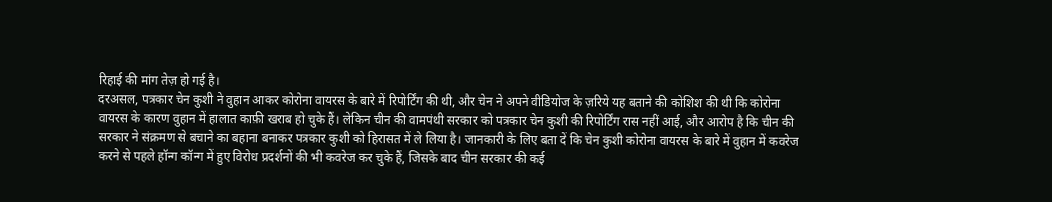रिहाई की मांग तेज़ हो गई है।
दरअसल, पत्रकार चेन कुशी ने वुहान आकर कोरोना वायरस के बारे में रिपोर्टिंग की थी, और चेन ने अपने वीडियोज के ज़रिये यह बताने की कोशिश की थी कि कोरोना वायरस के कारण वुहान में हालात काफ़ी खराब हो चुके हैं। लेकिन चीन की वामपंथी सरकार को पत्रकार चेन कुशी की रिपोर्टिंग रास नहीं आई, और आरोप है कि चीन की सरकार ने संक्रमण से बचाने का बहाना बनाकर पत्रकार कुशी को हिरासत में ले लिया है। जानकारी के लिए बता दें कि चेन कुशी कोरोना वायरस के बारे में वुहान में कवरेज करने से पहले हॉन्ग कॉन्ग में हुए विरोध प्रदर्शनों की भी कवरेज कर चुके हैं, जिसके बाद चीन सरकार की कई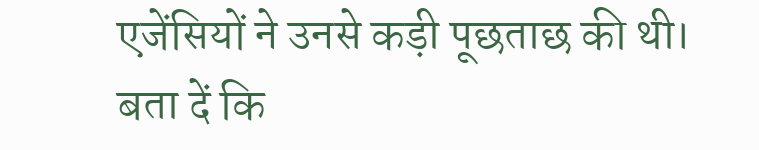एजेंसियों ने उनसे कड़ी पूछताछ की थी।
बता दें कि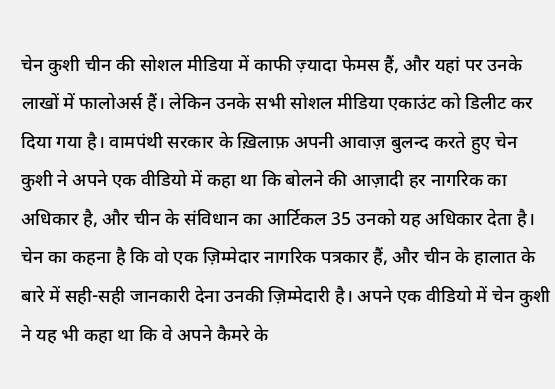चेन कुशी चीन की सोशल मीडिया में काफी ज़्यादा फेमस हैं, और यहां पर उनके लाखों में फालोअर्स हैं। लेकिन उनके सभी सोशल मीडिया एकाउंट को डिलीट कर दिया गया है। वामपंथी सरकार के ख़िलाफ़ अपनी आवाज़ बुलन्द करते हुए चेन कुशी ने अपने एक वीडियो में कहा था कि बोलने की आज़ादी हर नागरिक का अधिकार है, और चीन के संविधान का आर्टिकल 35 उनको यह अधिकार देता है। चेन का कहना है कि वो एक ज़िम्मेदार नागरिक पत्रकार हैं, और चीन के हालात के बारे में सही-सही जानकारी देना उनकी ज़िम्मेदारी है। अपने एक वीडियो में चेन कुशी ने यह भी कहा था कि वे अपने कैमरे के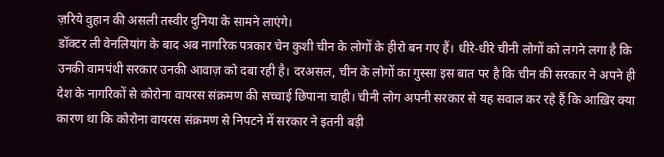ज़रिये वुहान की असली तस्वीर दुनिया के सामने लाएंगे।
डॉक्टर ली वेनलियांग के बाद अब नागरिक पत्रकार चेन कुशी चीन के लोगों के हीरो बन गए हैं। धीरे-धीरे चीनी लोगों को लगने लगा है कि उनकी वामपंथी सरकार उनकी आवाज़ को दबा रही है। दरअसल, चीन के लोगों का गुस्सा इस बात पर है कि चीन की सरकार ने अपने ही देश के नागरिकों से कोरोना वायरस संक्रमण की सच्चाई छिपाना चाही। चीनी लोग अपनी सरकार से यह सवाल कर रहे हैं कि आख़िर क्या कारण था कि कोरोना वायरस संक्रमण से निपटने में सरकार ने इतनी बड़ी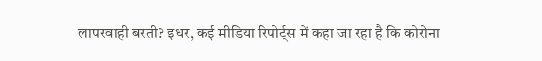लापरवाही बरती? इधर, कई मीडिया रिपोर्ट्स में कहा जा रहा है कि कोरोना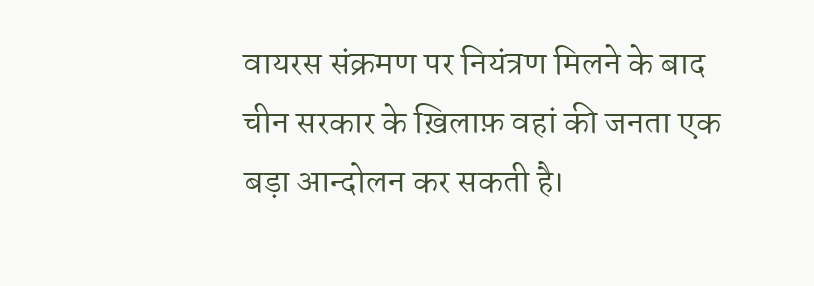वायरस संक्रमण पर नियंत्रण मिलने के बाद चीन सरकार के ख़िलाफ़ वहां की जनता एक बड़ा आन्दोलन कर सकती है।